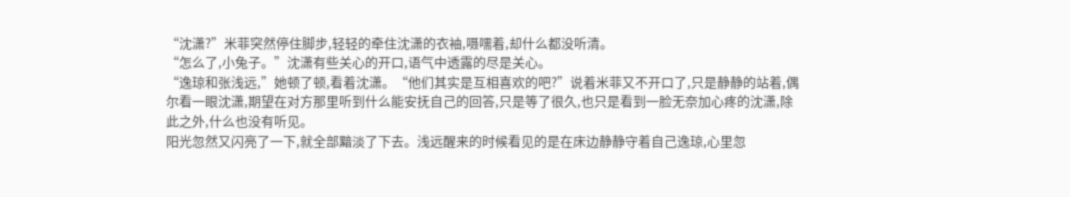“沈潇?”米菲突然停住脚步,轻轻的牵住沈潇的衣袖,嗫嚅着,却什么都没听清。
“怎么了,小兔子。”沈潇有些关心的开口,语气中透露的尽是关心。
“逸琼和张浅远,”她顿了顿,看着沈潇。“他们其实是互相喜欢的吧?”说着米菲又不开口了,只是静静的站着,偶尔看一眼沈潇,期望在对方那里听到什么能安抚自己的回答,只是等了很久,也只是看到一脸无奈加心疼的沈潇,除此之外,什么也没有听见。
阳光忽然又闪亮了一下,就全部黯淡了下去。浅远醒来的时候看见的是在床边静静守着自己逸琼,心里忽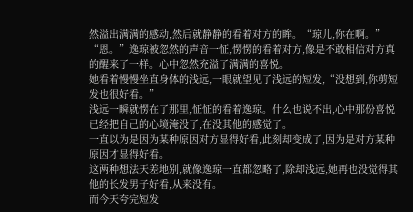然溢出满满的感动,然后就静静的看着对方的眸。“琼儿,你在啊。”
“恩。”逸琼被忽然的声音一怔,愣愣的看着对方,像是不敢相信对方真的醒来了一样。心中忽然充溢了满满的喜悦。
她看着慢慢坐直身体的浅远,一眼就望见了浅远的短发,“没想到,你剪短发也很好看。”
浅远一瞬就愣在了那里,怔怔的看着逸琼。什么也说不出,心中那份喜悦已经把自己的心境淹没了,在没其他的感觉了。
一直以为是因为某种原因对方显得好看,此刻却变成了,因为是对方某种原因才显得好看。
这两种想法天差地别,就像逸琼一直都忽略了,除却浅远,她再也没觉得其他的长发男子好看,从来没有。
而今天夸完短发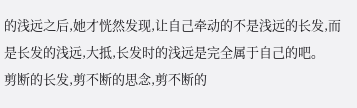的浅远之后,她才恍然发现,让自己牵动的不是浅远的长发,而是长发的浅远,大抵,长发时的浅远是完全属于自己的吧。
剪断的长发,剪不断的思念,剪不断的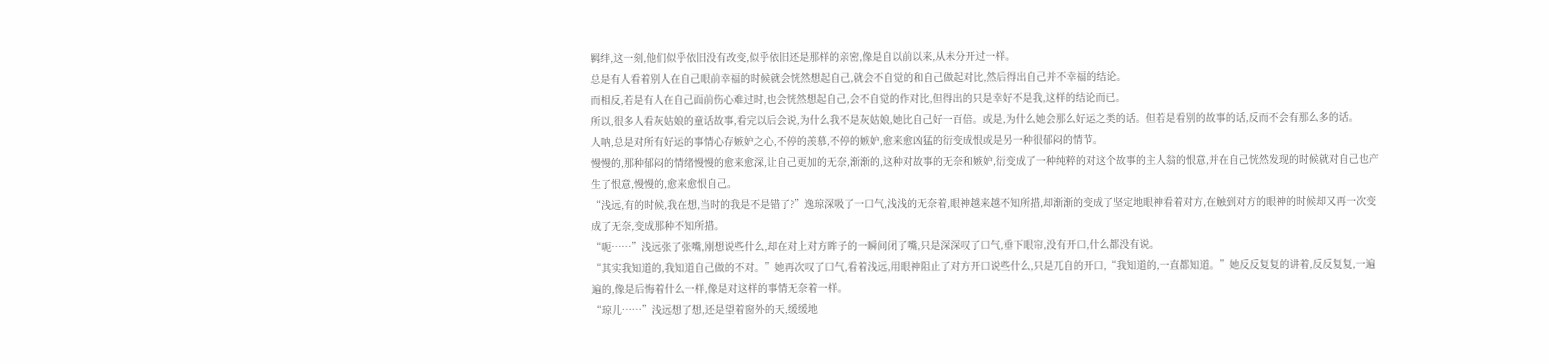羁绊,这一刻,他们似乎依旧没有改变,似乎依旧还是那样的亲密,像是自以前以来,从未分开过一样。
总是有人看着别人在自己眼前幸福的时候就会恍然想起自己,就会不自觉的和自己做起对比,然后得出自己并不幸福的结论。
而相反,若是有人在自己面前伤心难过时,也会恍然想起自己,会不自觉的作对比,但得出的只是幸好不是我,这样的结论而已。
所以,很多人看灰姑娘的童话故事,看完以后会说,为什么我不是灰姑娘,她比自己好一百倍。或是,为什么她会那么好运之类的话。但若是看别的故事的话,反而不会有那么多的话。
人呐,总是对所有好运的事情心存嫉妒之心,不停的羡慕,不停的嫉妒,愈来愈凶猛的衍变成恨或是另一种很郁闷的情节。
慢慢的,那种郁闷的情绪慢慢的愈来愈深,让自己更加的无奈,渐渐的,这种对故事的无奈和嫉妒,衍变成了一种纯粹的对这个故事的主人翁的恨意,并在自己恍然发现的时候就对自己也产生了恨意,慢慢的,愈来愈恨自己。
“浅远,有的时候,我在想,当时的我是不是错了?”逸琼深吸了一口气,浅浅的无奈着,眼神越来越不知所措,却渐渐的变成了坚定地眼神看着对方,在触到对方的眼神的时候却又再一次变成了无奈,变成那种不知所措。
“呃……”浅远张了张嘴,刚想说些什么,却在对上对方眸子的一瞬间闭了嘴,只是深深叹了口气,垂下眼帘,没有开口,什么都没有说。
“其实我知道的,我知道自己做的不对。”她再次叹了口气,看着浅远,用眼神阻止了对方开口说些什么,只是兀自的开口,“我知道的,一直都知道。”她反反复复的讲着,反反复复,一遍遍的,像是后悔着什么一样,像是对这样的事情无奈着一样。
“琼儿……”浅远想了想,还是望着窗外的天,缓缓地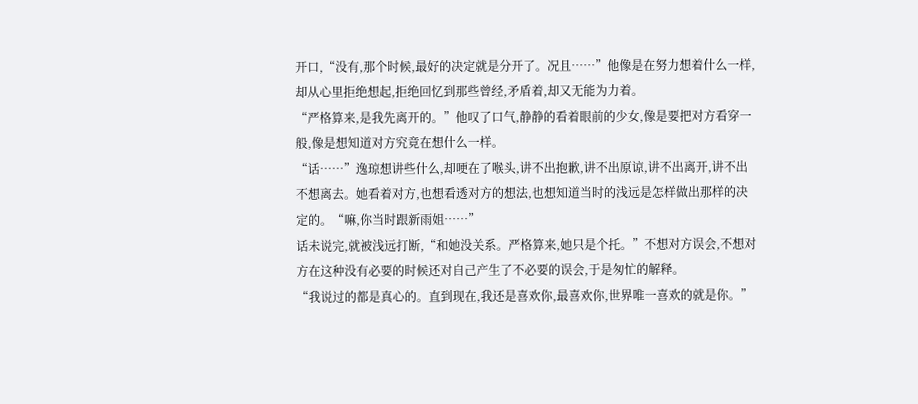开口,“没有,那个时候,最好的决定就是分开了。况且……”他像是在努力想着什么一样,却从心里拒绝想起,拒绝回忆到那些曾经,矛盾着,却又无能为力着。
“严格算来,是我先离开的。”他叹了口气,静静的看着眼前的少女,像是要把对方看穿一般,像是想知道对方究竟在想什么一样。
“话……”逸琼想讲些什么,却哽在了喉头,讲不出抱歉,讲不出原谅,讲不出离开,讲不出不想离去。她看着对方,也想看透对方的想法,也想知道当时的浅远是怎样做出那样的决定的。“嘛,你当时跟新雨姐……”
话未说完,就被浅远打断,“和她没关系。严格算来,她只是个托。”不想对方误会,不想对方在这种没有必要的时候还对自己产生了不必要的误会,于是匆忙的解释。
“我说过的都是真心的。直到现在,我还是喜欢你,最喜欢你,世界唯一喜欢的就是你。”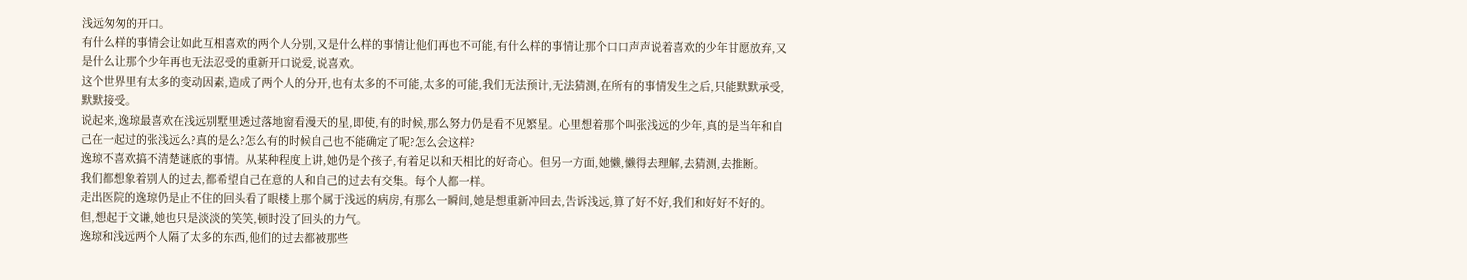浅远匆匆的开口。
有什么样的事情会让如此互相喜欢的两个人分别,又是什么样的事情让他们再也不可能,有什么样的事情让那个口口声声说着喜欢的少年甘愿放弃,又是什么让那个少年再也无法忍受的重新开口说爱,说喜欢。
这个世界里有太多的变动因素,造成了两个人的分开,也有太多的不可能,太多的可能,我们无法预计,无法猜测,在所有的事情发生之后,只能默默承受,默默接受。
说起来,逸琼最喜欢在浅远别墅里透过落地窗看漫天的星,即使,有的时候,那么努力仍是看不见繁星。心里想着那个叫张浅远的少年,真的是当年和自己在一起过的张浅远么?真的是么?怎么有的时候自己也不能确定了呢?怎么会这样?
逸琼不喜欢搞不清楚谜底的事情。从某种程度上讲,她仍是个孩子,有着足以和天相比的好奇心。但另一方面,她懒,懒得去理解,去猜测,去推断。
我们都想象着别人的过去,都希望自己在意的人和自己的过去有交集。每个人都一样。
走出医院的逸琼仍是止不住的回头看了眼楼上那个属于浅远的病房,有那么一瞬间,她是想重新冲回去,告诉浅远,算了好不好,我们和好好不好的。但,想起于文谦,她也只是淡淡的笑笑,顿时没了回头的力气。
逸琼和浅远两个人隔了太多的东西,他们的过去都被那些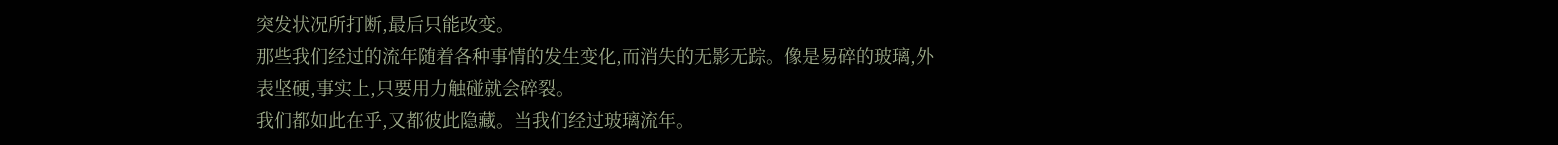突发状况所打断,最后只能改变。
那些我们经过的流年随着各种事情的发生变化,而消失的无影无踪。像是易碎的玻璃,外表坚硬,事实上,只要用力触碰就会碎裂。
我们都如此在乎,又都彼此隐藏。当我们经过玻璃流年。